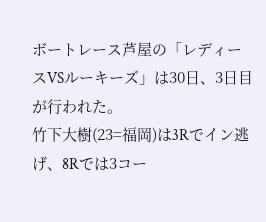ボートレース芦屋の「レディースVSルーキーズ」は30日、3日目が行われた。
竹下大樹(23=福岡)は3Rでイン逃げ、8Rでは3コー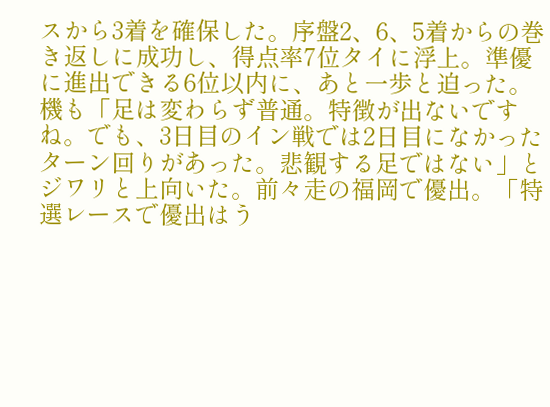スから3着を確保した。序盤2、6、5着からの巻き返しに成功し、得点率7位タイに浮上。準優に進出できる6位以内に、あと一歩と迫った。
機も「足は変わらず普通。特徴が出ないですね。でも、3日目のイン戦では2日目になかったターン回りがあった。悲観する足ではない」とジワリと上向いた。前々走の福岡で優出。「特選レースで優出はう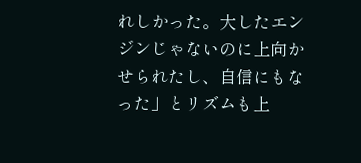れしかった。大したエンジンじゃないのに上向かせられたし、自信にもなった」とリズムも上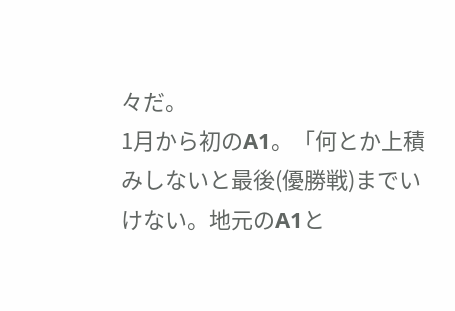々だ。
1月から初のA1。「何とか上積みしないと最後(優勝戦)までいけない。地元のA1と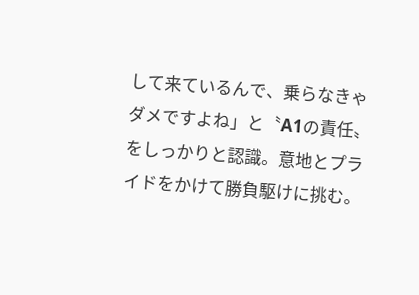して来ているんで、乗らなきゃダメですよね」と〝A1の責任〟をしっかりと認識。意地とプライドをかけて勝負駆けに挑む。